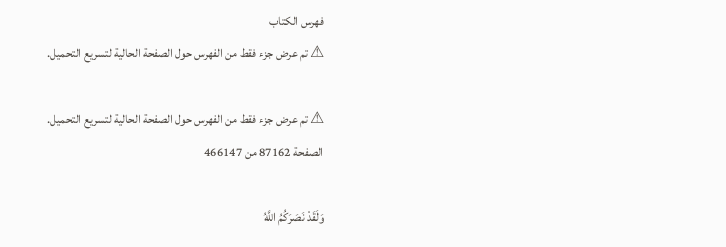فهرس الكتاب
⚠ تم عرض جزء فقط من الفهرس حول الصفحة الحالية لتسريع التحميل.

⚠ تم عرض جزء فقط من الفهرس حول الصفحة الحالية لتسريع التحميل.
الصفحة 87162 من 466147

وَلَقَدْ نَصَرَكُمُ اللَّهُ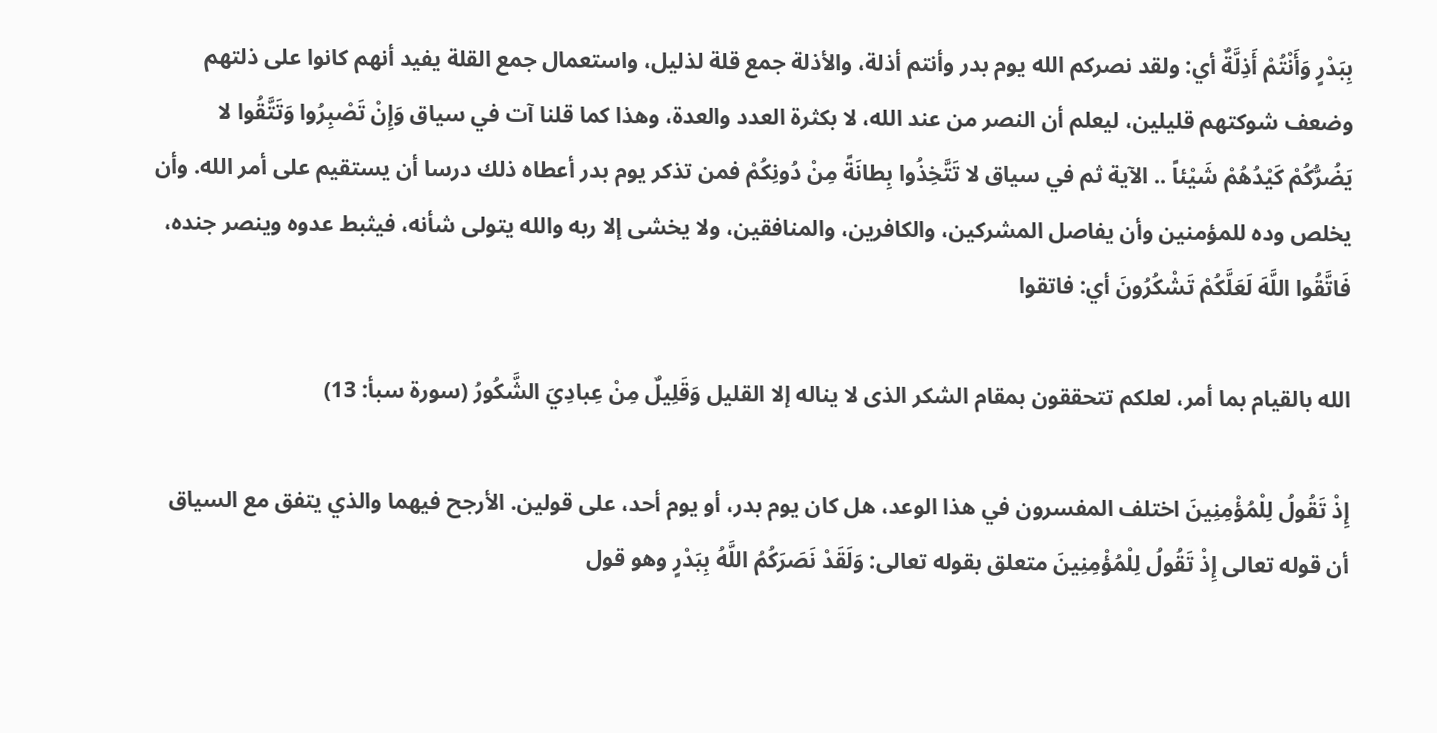بِبَدْرٍ وَأَنْتُمْ أَذِلَّةٌ أي: ولقد نصركم الله يوم بدر وأنتم أذلة، والأذلة جمع قلة لذليل، واستعمال جمع القلة يفيد أنهم كانوا على ذلتهم وضعف شوكتهم قليلين، ليعلم أن النصر من عند الله، لا بكثرة العدد والعدة، وهذا كما قلنا آت في سياق وَإِنْ تَصْبِرُوا وَتَتَّقُوا لا يَضُرُّكُمْ كَيْدُهُمْ شَيْئاً .. الآية ثم في سياق لا تَتَّخِذُوا بِطانَةً مِنْ دُونِكُمْ فمن تذكر يوم بدر أعطاه ذلك درسا أن يستقيم على أمر الله. وأن يخلص وده للمؤمنين وأن يفاصل المشركين، والكافرين، والمنافقين، ولا يخشى إلا ربه والله يتولى شأنه، فيثبط عدوه وينصر جنده، فَاتَّقُوا اللَّهَ لَعَلَّكُمْ تَشْكُرُونَ أي: فاتقوا

الله بالقيام بما أمر، لعلكم تتحققون بمقام الشكر الذى لا يناله إلا القليل وَقَلِيلٌ مِنْ عِبادِيَ الشَّكُورُ (سورة سبأ: 13)

إِذْ تَقُولُ لِلْمُؤْمِنِينَ اختلف المفسرون في هذا الوعد، هل كان يوم بدر، أو يوم أحد، على قولين. الأرجح فيهما والذي يتفق مع السياق أن قوله تعالى إِذْ تَقُولُ لِلْمُؤْمِنِينَ متعلق بقوله تعالى: وَلَقَدْ نَصَرَكُمُ اللَّهُ بِبَدْرٍ وهو قول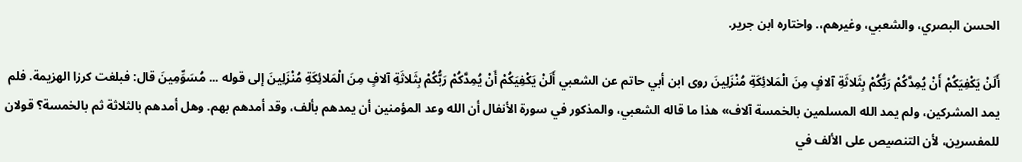الحسن البصري، والشعبي، وغيرهم،. واختاره ابن جرير.

أَلَنْ يَكْفِيَكُمْ أَنْ يُمِدَّكُمْ رَبُّكُمْ بِثَلاثَةِ آلافٍ مِنَ الْمَلائِكَةِ مُنْزَلِينَ روى ابن أبي حاتم عن الشعبي أَلَنْ يَكْفِيَكُمْ أَنْ يُمِدَّكُمْ رَبُّكُمْ بِثَلاثَةِ آلافٍ مِنَ الْمَلائِكَةِ مُنْزَلِينَ إلى قوله ... مُسَوِّمِينَ قال: فبلغت كرزا الهزيمة. فلم يمد المشركين، ولم يمد الله المسلمين بالخمسة آلاف» هذا ما قاله الشعبي، والمذكور في سورة الأنفال أن الله وعد المؤمنين أن يمدهم بألف، وقد أمدهم بهم. وهل أمدهم بالثلاثة ثم بالخمسة؟ قولان للمفسرين، لأن التنصيص على الألف في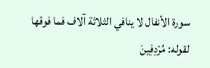سورة الأنفال لا ينافي الثلاثة آلاف فما فوقها لقوله: مُرْدِفِينَ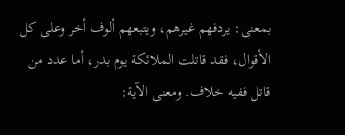بمعنى: يردفهم غيرهم، ويتبعهم ألوف أخر وعلى كل الأقوال، فقد قاتلت الملائكة يوم بدر، أما عدد من قاتل ففيه خلاف. ومعنى الآية: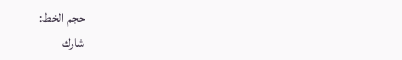حجم الخط:
شارك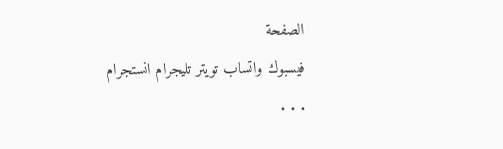الصفحة
فيسبوك واتساب تويتر تليجرام انستجرام
. . .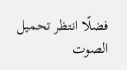فضلًا انتظر تحميل الصوت